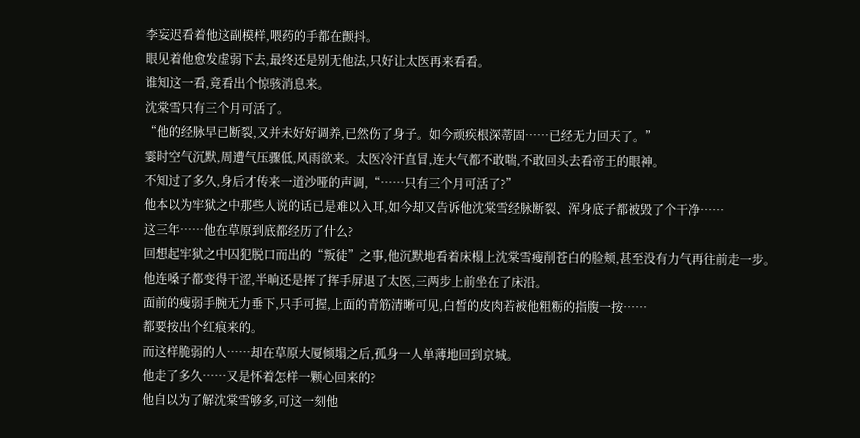李妄迟看着他这副模样,喂药的手都在颤抖。
眼见着他愈发虚弱下去,最终还是别无他法,只好让太医再来看看。
谁知这一看,竟看出个惊骇消息来。
沈棠雪只有三个月可活了。
“他的经脉早已断裂,又并未好好调养,已然伤了身子。如今顽疾根深蒂固……已经无力回天了。”
霎时空气沉默,周遭气压骤低,风雨欲来。太医冷汗直冒,连大气都不敢喘,不敢回头去看帝王的眼神。
不知过了多久,身后才传来一道沙哑的声调,“……只有三个月可活了?”
他本以为牢狱之中那些人说的话已是难以入耳,如今却又告诉他沈棠雪经脉断裂、浑身底子都被毁了个干净……
这三年……他在草原到底都经历了什么?
回想起牢狱之中囚犯脱口而出的“叛徒”之事,他沉默地看着床榻上沈棠雪瘦削苍白的脸颊,甚至没有力气再往前走一步。
他连嗓子都变得干涩,半晌还是挥了挥手屏退了太医,三两步上前坐在了床沿。
面前的瘦弱手腕无力垂下,只手可握,上面的青筋清晰可见,白皙的皮肉若被他粗粝的指腹一按……
都要按出个红痕来的。
而这样脆弱的人……却在草原大厦倾塌之后,孤身一人单薄地回到京城。
他走了多久……又是怀着怎样一颗心回来的?
他自以为了解沈棠雪够多,可这一刻他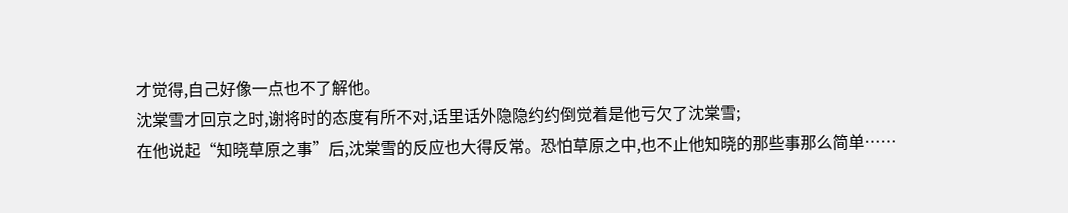才觉得,自己好像一点也不了解他。
沈棠雪才回京之时,谢将时的态度有所不对,话里话外隐隐约约倒觉着是他亏欠了沈棠雪;
在他说起“知晓草原之事”后,沈棠雪的反应也大得反常。恐怕草原之中,也不止他知晓的那些事那么简单……